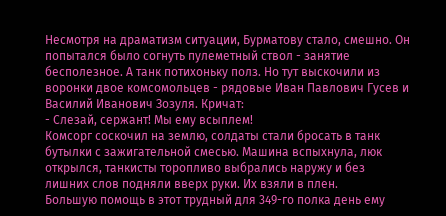Несмотря на драматизм ситуации, Бурматову стало, смешно. Он попытался было согнуть пулеметный ствол - занятие бесполезное. А танк потихоньку полз. Но тут выскочили из воронки двое комсомольцев - рядовые Иван Павлович Гусев и Василий Иванович Зозуля. Кричат:
- Слезай, сержант! Мы ему всыплем!
Комсорг соскочил на землю, солдаты стали бросать в танк бутылки с зажигательной смесью. Машина вспыхнула, люк открылся, танкисты торопливо выбрались наружу и без лишних слов подняли вверх руки. Их взяли в плен.
Большую помощь в этот трудный для 349-го полка день ему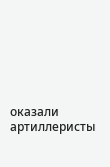оказали артиллеристы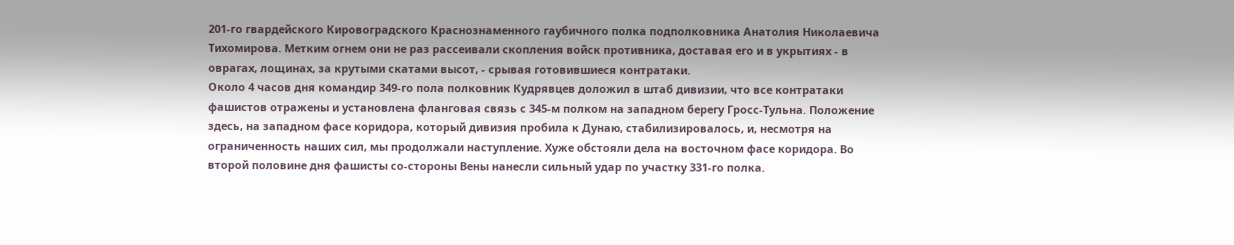201-го гвардейского Кировоградского Краснознаменного гаубичного полка подполковника Анатолия Николаевича Тихомирова. Метким огнем они не раз рассеивали скопления войск противника, доставая его и в укрытиях - в оврагах, лощинах, за крутыми скатами высот, - срывая готовившиеся контратаки.
Около 4 часов дня командир 349-го пола полковник Кудрявцев доложил в штаб дивизии, что все контратаки фашистов отражены и установлена фланговая связь с 345-м полком на западном берегу Гросс-Тульна. Положение здесь, на западном фасе коридора, который дивизия пробила к Дунаю, стабилизировалось, и, несмотря на ограниченность наших сил, мы продолжали наступление. Хуже обстояли дела на восточном фасе коридора. Во второй половине дня фашисты со-стороны Вены нанесли сильный удар по участку 331-го полка.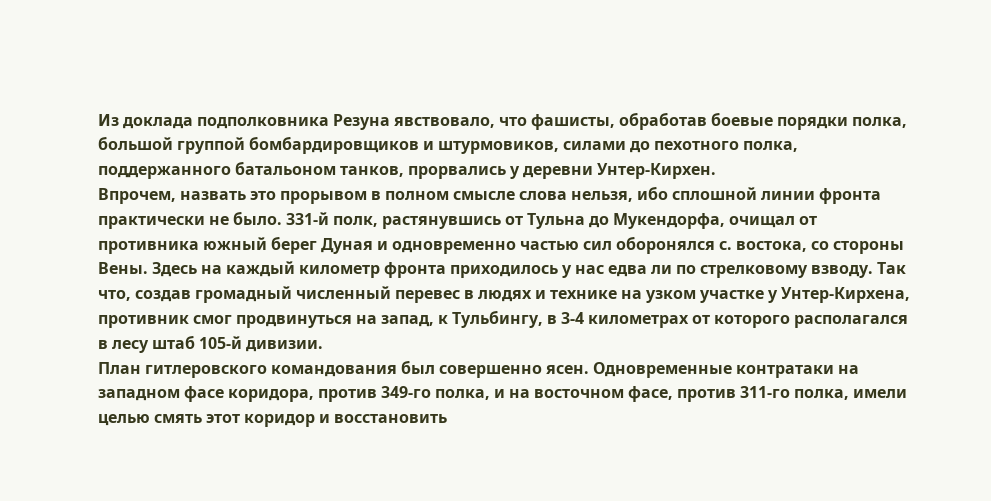Из доклада подполковника Резуна явствовало, что фашисты, обработав боевые порядки полка, большой группой бомбардировщиков и штурмовиков, силами до пехотного полка, поддержанного батальоном танков, прорвались у деревни Унтер-Кирхен.
Впрочем, назвать это прорывом в полном смысле слова нельзя, ибо сплошной линии фронта практически не было. 331-й полк, растянувшись от Тульна до Мукендорфа, очищал от противника южный берег Дуная и одновременно частью сил оборонялся с. востока, со стороны Вены. Здесь на каждый километр фронта приходилось у нас едва ли по стрелковому взводу. Так что, создав громадный численный перевес в людях и технике на узком участке у Унтер-Кирхена, противник смог продвинуться на запад, к Тульбингу, в 3-4 километрах от которого располагался в лесу штаб 105-й дивизии.
План гитлеровского командования был совершенно ясен. Одновременные контратаки на западном фасе коридора, против 349-го полка, и на восточном фасе, против 311-го полка, имели целью смять этот коридор и восстановить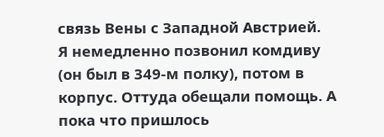связь Вены с Западной Австрией.
Я немедленно позвонил комдиву (он был в 349-м полку), потом в корпус. Оттуда обещали помощь. А пока что пришлось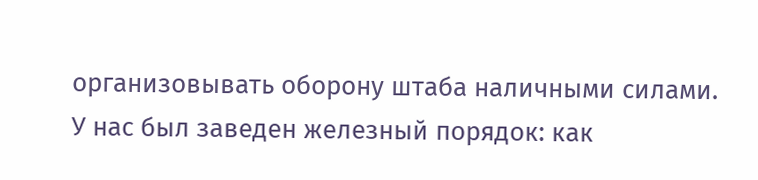организовывать оборону штаба наличными силами.
У нас был заведен железный порядок: как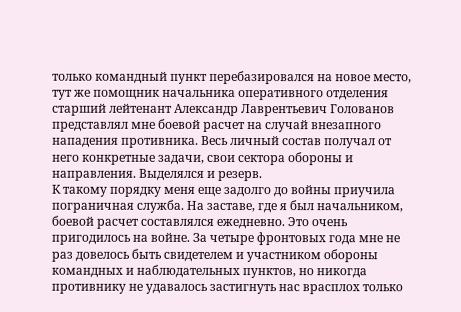только командный пункт перебазировался на новое место, тут же помощник начальника оперативного отделения старший лейтенант Александр Лаврентьевич Голованов представлял мне боевой расчет на случай внезапного нападения противника. Весь личный состав получал от него конкретные задачи, свои сектора обороны и направления. Выделялся и резерв.
К такому порядку меня еще задолго до войны приучила пограничная служба. На заставе, где я был начальником, боевой расчет составлялся ежедневно. Это очень пригодилось на войне. За четыре фронтовых года мне не раз довелось быть свидетелем и участником обороны командных и наблюдательных пунктов, но никогда противнику не удавалось застигнуть нас врасплох только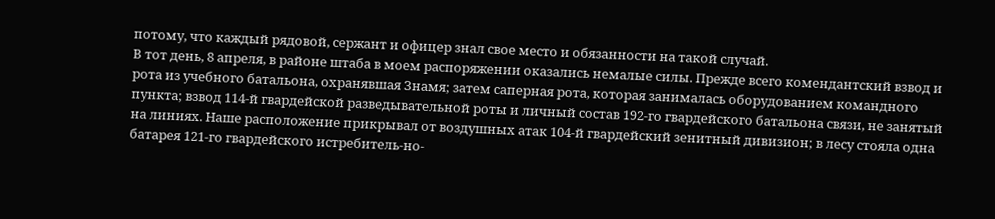потому, что каждый рядовой, сержант и офицер знал свое место и обязанности на такой случай.
В тот день, 8 апреля, в районе штаба в моем распоряжении оказались немалые силы. Прежде всего комендантский взвод и рота из учебного батальона, охранявшая Знамя; затем саперная рота, которая занималась оборудованием командного пункта; взвод 114-й гвардейской разведывательной роты и личный состав 192-го гвардейского батальона связи, не занятый на линиях. Наше расположение прикрывал от воздушных атак 104-й гвардейский зенитный дивизион; в лесу стояла одна батарея 121-го гвардейского истребитель-но-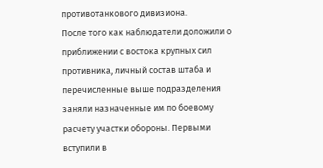противотанкового дивизиона.
После того как наблюдатели доложили о приближении с востока крупных сил противника, личный состав штаба и перечисленные выше подразделения заняли назначенные им по боевому расчету участки обороны. Первыми вступили в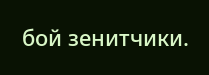бой зенитчики.